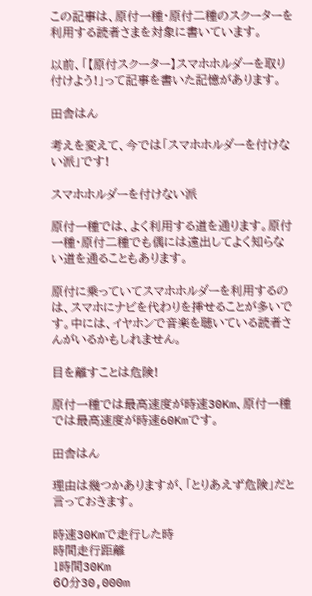この記事は、原付一種・原付二種のスクーターを利用する読者さまを対象に書いています。

以前、「【原付スクーター】スマホホルダーを取り付けよう!」って記事を書いた記憶があります。

田舎はん

考えを変えて、今では「スマホホルダーを付けない派」です!

スマホホルダーを付けない派

原付一種では、よく利用する道を通ります。原付一種・原付二種でも偶には遠出してよく知らない道を通ることもあります。

原付に乗っていてスマホホルダーを利用するのは、スマホにナビを代わりを挿せることが多いです。中には、イヤホンで音楽を聴いている読者さんがいるかもしれません。

目を離すことは危険!

原付一種では最高速度が時速30Km、原付一種では最高速度が時速60Kmです。

田舎はん

理由は幾つかありますが、「とりあえず危険」だと言っておきます。

時速30Kmで走行した時
時間走行距離
1時間30Km
60分30,000m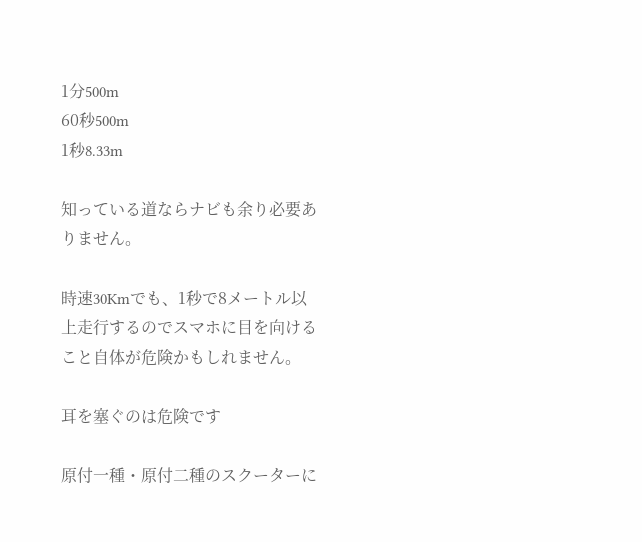1分500m
60秒500m
1秒8.33m

知っている道ならナビも余り必要ありません。

時速30Kmでも、1秒で8メートル以上走行するのでスマホに目を向けること自体が危険かもしれません。

耳を塞ぐのは危険です

原付一種・原付二種のスクーターに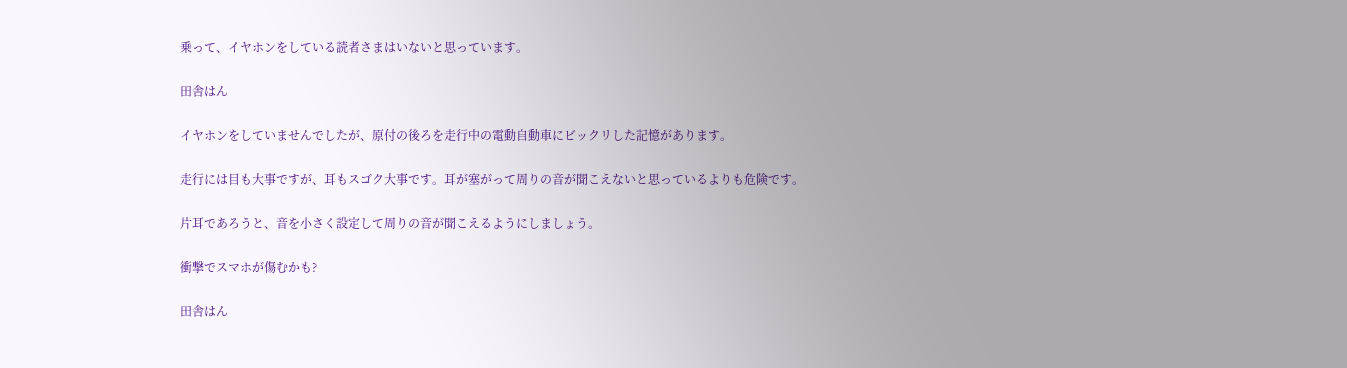乗って、イヤホンをしている読者さまはいないと思っています。

田舎はん

イヤホンをしていませんでしたが、原付の後ろを走行中の電動自動車にビックリした記憶があります。

走行には目も大事ですが、耳もスゴク大事です。耳が塞がって周りの音が聞こえないと思っているよりも危険です。

片耳であろうと、音を小さく設定して周りの音が聞こえるようにしましょう。

衝撃でスマホが傷むかも?

田舎はん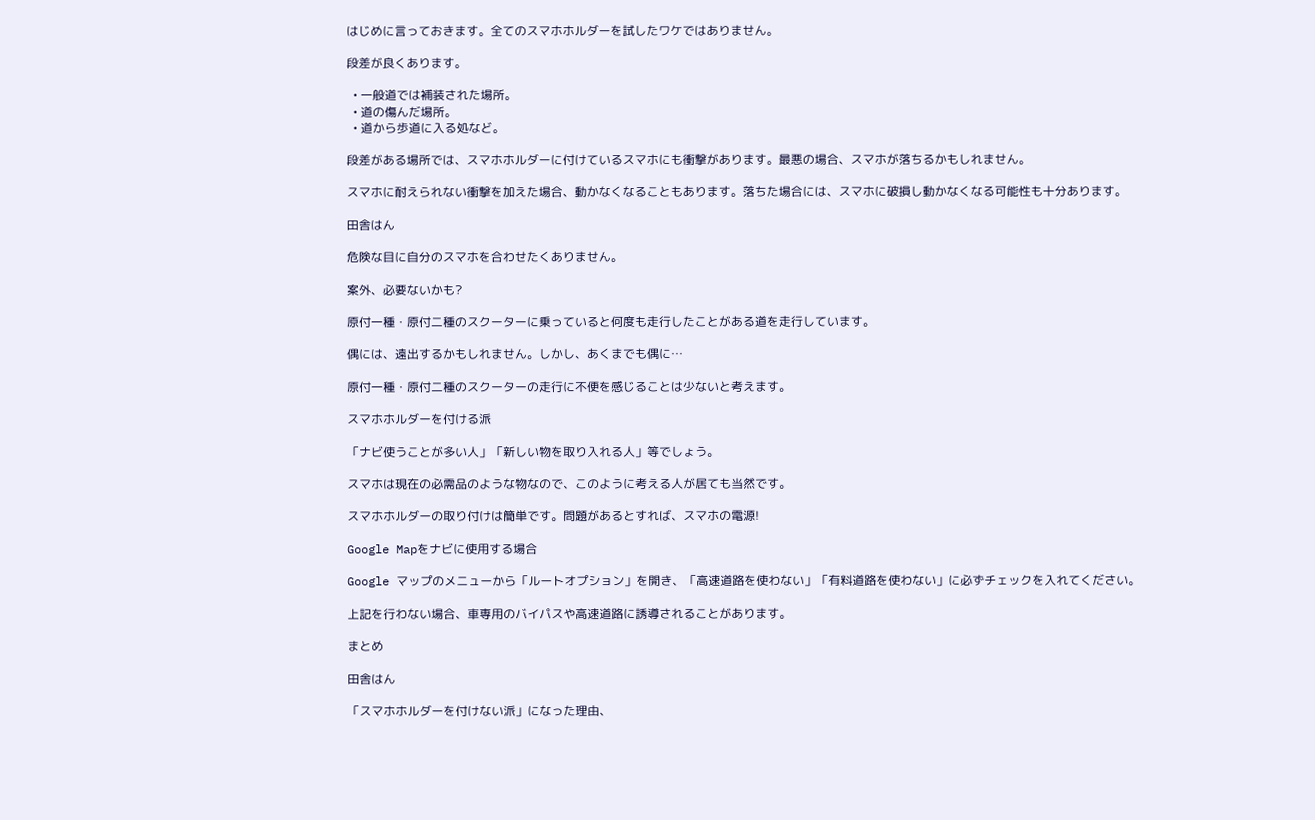はじめに言っておきます。全てのスマホホルダーを試したワケではありません。

段差が良くあります。

  • 一般道では補装された場所。
  • 道の傷んだ場所。
  • 道から歩道に入る処など。

段差がある場所では、スマホホルダーに付けているスマホにも衝撃があります。最悪の場合、スマホが落ちるかもしれません。

スマホに耐えられない衝撃を加えた場合、動かなくなることもあります。落ちた場合には、スマホに破損し動かなくなる可能性も十分あります。

田舎はん

危険な目に自分のスマホを合わせたくありません。

案外、必要ないかも?

原付一種・原付二種のスクーターに乗っていると何度も走行したことがある道を走行しています。

偶には、遠出するかもしれません。しかし、あくまでも偶に…

原付一種・原付二種のスクーターの走行に不便を感じることは少ないと考えます。

スマホホルダーを付ける派

「ナビ使うことが多い人」「新しい物を取り入れる人」等でしょう。

スマホは現在の必需品のような物なので、このように考える人が居ても当然です。

スマホホルダーの取り付けは簡単です。問題があるとすれば、スマホの電源!

Google Mapをナビに使用する場合

Google マップのメニューから「ルートオプション」を開き、「高速道路を使わない」「有料道路を使わない」に必ずチェックを入れてください。

上記を行わない場合、車専用のバイパスや高速道路に誘導されることがあります。

まとめ

田舎はん

「スマホホルダーを付けない派」になった理由、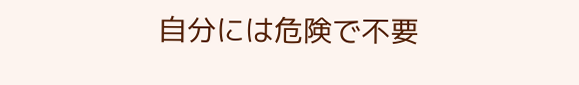自分には危険で不要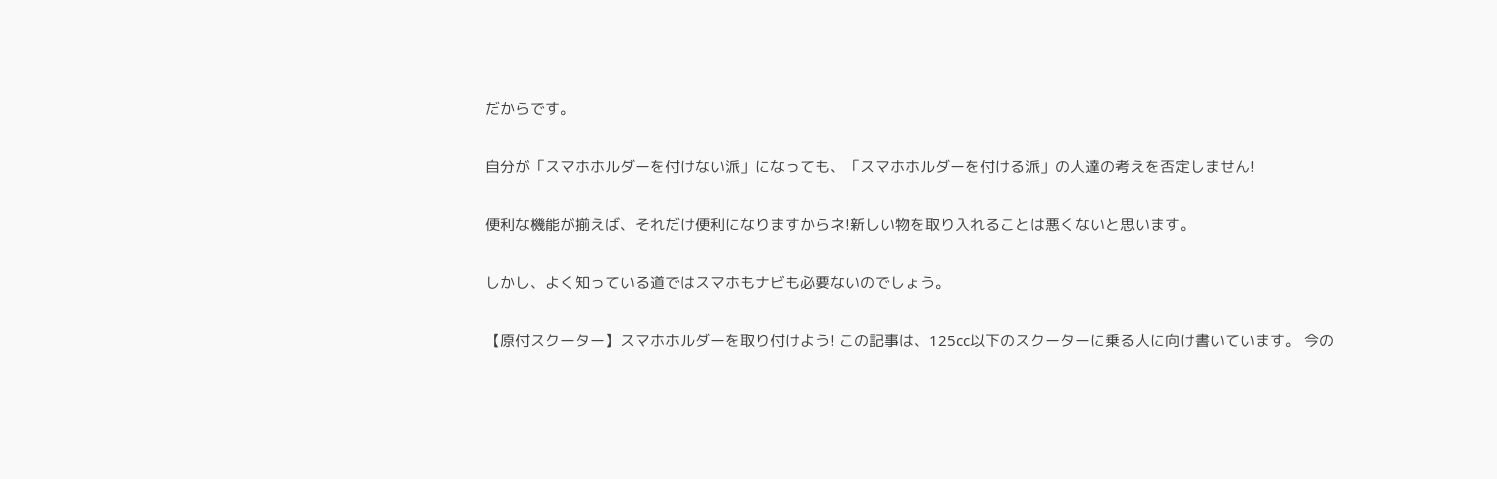だからです。

自分が「スマホホルダーを付けない派」になっても、「スマホホルダーを付ける派」の人達の考えを否定しません!

便利な機能が揃えば、それだけ便利になりますからネ!新しい物を取り入れることは悪くないと思います。

しかし、よく知っている道ではスマホもナビも必要ないのでしょう。

【原付スクーター】スマホホルダーを取り付けよう! この記事は、125cc以下のスクーターに乗る人に向け書いています。 今の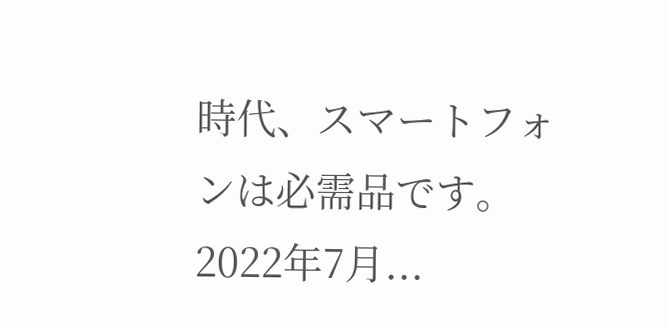時代、スマートフォンは必需品です。 2022年7月...